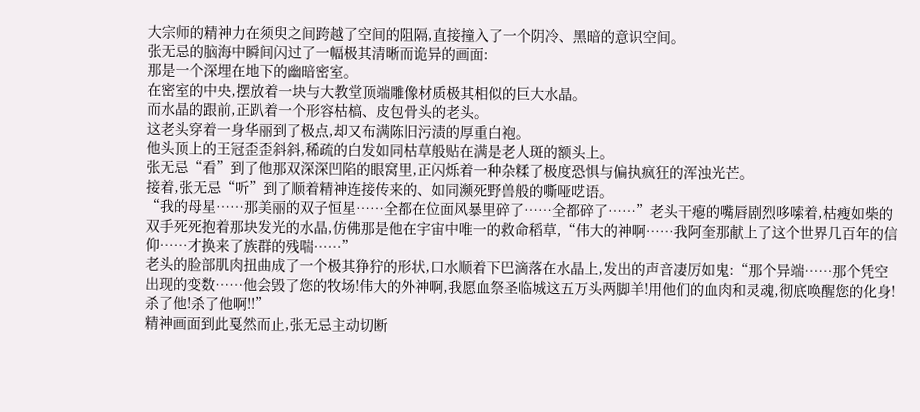大宗师的精神力在须臾之间跨越了空间的阻隔,直接撞入了一个阴冷、黑暗的意识空间。
张无忌的脑海中瞬间闪过了一幅极其清晰而诡异的画面:
那是一个深埋在地下的幽暗密室。
在密室的中央,摆放着一块与大教堂顶端雕像材质极其相似的巨大水晶。
而水晶的跟前,正趴着一个形容枯槁、皮包骨头的老头。
这老头穿着一身华丽到了极点,却又布满陈旧污渍的厚重白袍。
他头顶上的王冠歪歪斜斜,稀疏的白发如同枯草般贴在满是老人斑的额头上。
张无忌“看”到了他那双深深凹陷的眼窝里,正闪烁着一种杂糅了极度恐惧与偏执疯狂的浑浊光芒。
接着,张无忌“听”到了顺着精神连接传来的、如同濒死野兽般的嘶哑呓语。
“我的母星……那美丽的双子恒星……全都在位面风暴里碎了……全都碎了……”老头干瘪的嘴唇剧烈哆嗦着,枯瘦如柴的双手死死抱着那块发光的水晶,仿佛那是他在宇宙中唯一的救命稻草,“伟大的神啊……我阿奎那献上了这个世界几百年的信仰……才换来了族群的残喘……”
老头的脸部肌肉扭曲成了一个极其狰狞的形状,口水顺着下巴滴落在水晶上,发出的声音凄厉如鬼:“那个异端……那个凭空出现的变数……他会毁了您的牧场!伟大的外神啊,我愿血祭圣临城这五万头两脚羊!用他们的血肉和灵魂,彻底唤醒您的化身!杀了他!杀了他啊!!”
精神画面到此戛然而止,张无忌主动切断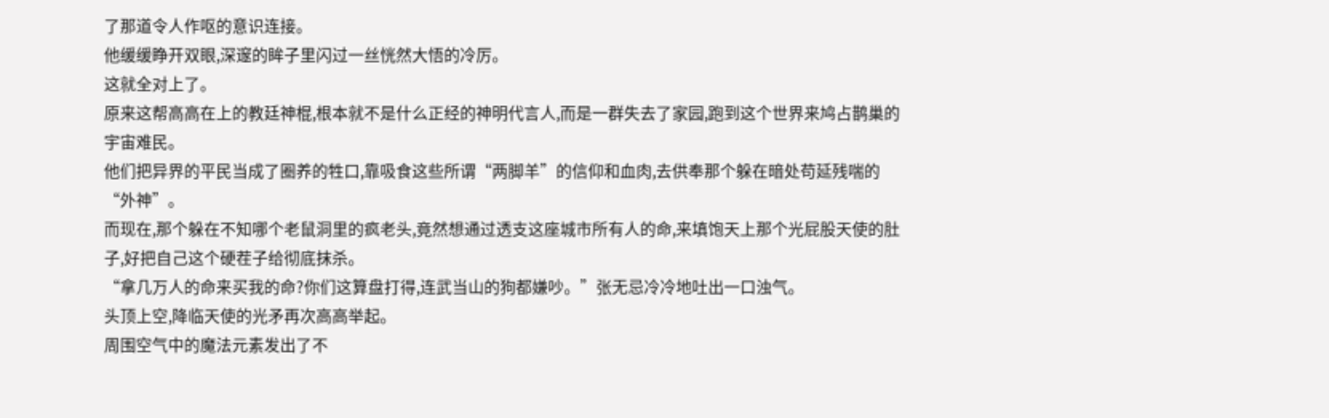了那道令人作呕的意识连接。
他缓缓睁开双眼,深邃的眸子里闪过一丝恍然大悟的冷厉。
这就全对上了。
原来这帮高高在上的教廷神棍,根本就不是什么正经的神明代言人,而是一群失去了家园,跑到这个世界来鸠占鹊巢的宇宙难民。
他们把异界的平民当成了圈养的牲口,靠吸食这些所谓“两脚羊”的信仰和血肉,去供奉那个躲在暗处苟延残喘的“外神”。
而现在,那个躲在不知哪个老鼠洞里的疯老头,竟然想通过透支这座城市所有人的命,来填饱天上那个光屁股天使的肚子,好把自己这个硬茬子给彻底抹杀。
“拿几万人的命来买我的命?你们这算盘打得,连武当山的狗都嫌吵。”张无忌冷冷地吐出一口浊气。
头顶上空,降临天使的光矛再次高高举起。
周围空气中的魔法元素发出了不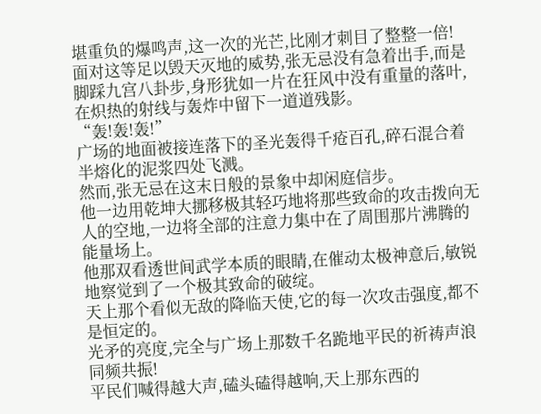堪重负的爆鸣声,这一次的光芒,比刚才刺目了整整一倍!
面对这等足以毁天灭地的威势,张无忌没有急着出手,而是脚踩九宫八卦步,身形犹如一片在狂风中没有重量的落叶,在炽热的射线与轰炸中留下一道道残影。
“轰!轰!轰!”
广场的地面被接连落下的圣光轰得千疮百孔,碎石混合着半熔化的泥浆四处飞溅。
然而,张无忌在这末日般的景象中却闲庭信步。
他一边用乾坤大挪移极其轻巧地将那些致命的攻击拨向无人的空地,一边将全部的注意力集中在了周围那片沸腾的能量场上。
他那双看透世间武学本质的眼睛,在催动太极神意后,敏锐地察觉到了一个极其致命的破绽。
天上那个看似无敌的降临天使,它的每一次攻击强度,都不是恒定的。
光矛的亮度,完全与广场上那数千名跪地平民的祈祷声浪同频共振!
平民们喊得越大声,磕头磕得越响,天上那东西的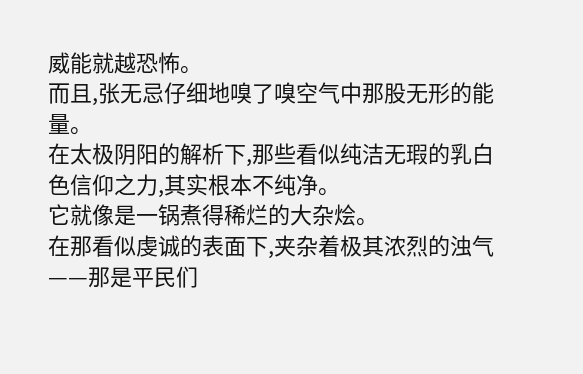威能就越恐怖。
而且,张无忌仔细地嗅了嗅空气中那股无形的能量。
在太极阴阳的解析下,那些看似纯洁无瑕的乳白色信仰之力,其实根本不纯净。
它就像是一锅煮得稀烂的大杂烩。
在那看似虔诚的表面下,夹杂着极其浓烈的浊气——那是平民们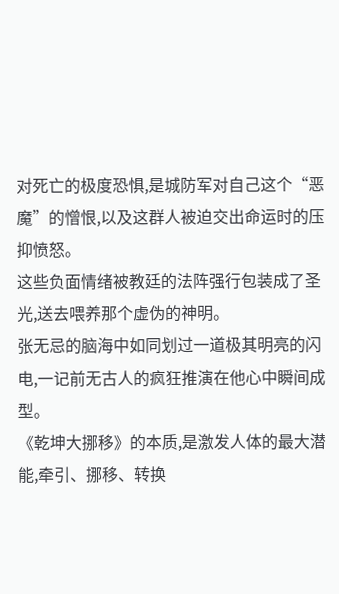对死亡的极度恐惧,是城防军对自己这个“恶魔”的憎恨,以及这群人被迫交出命运时的压抑愤怒。
这些负面情绪被教廷的法阵强行包装成了圣光,送去喂养那个虚伪的神明。
张无忌的脑海中如同划过一道极其明亮的闪电,一记前无古人的疯狂推演在他心中瞬间成型。
《乾坤大挪移》的本质,是激发人体的最大潜能,牵引、挪移、转换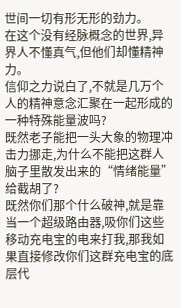世间一切有形无形的劲力。
在这个没有经脉概念的世界,异界人不懂真气,但他们却懂精神力。
信仰之力说白了,不就是几万个人的精神意念汇聚在一起形成的一种特殊能量波吗?
既然老子能把一头大象的物理冲击力挪走,为什么不能把这群人脑子里散发出来的“情绪能量”给截胡了?
既然你们那个什么破神,就是靠当一个超级路由器,吸你们这些移动充电宝的电来打我,那我如果直接修改你们这群充电宝的底层代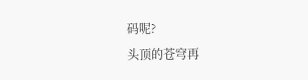码呢?
头顶的苍穹再